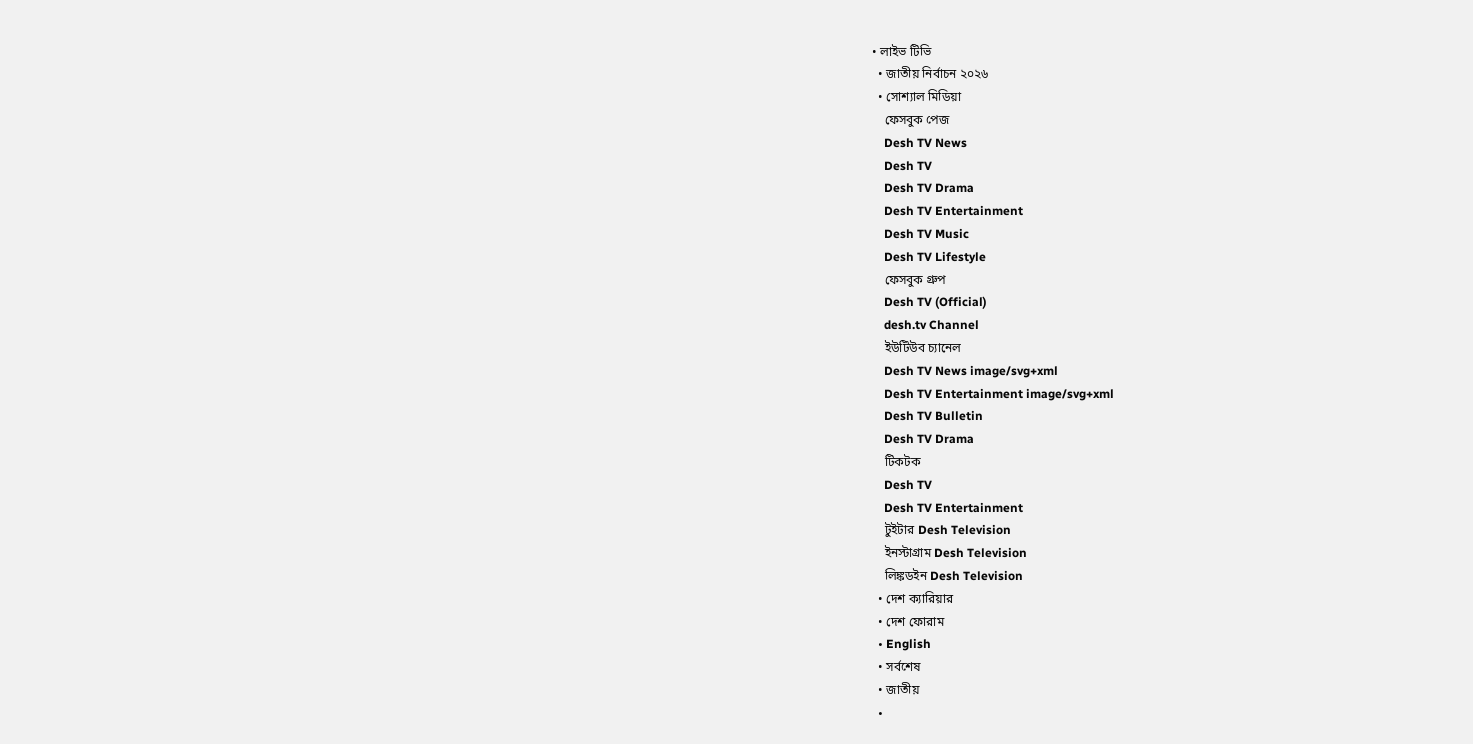• লাইভ টিভি
  • জাতীয় নির্বাচন ২০২৬
  • সোশ্যাল মিডিয়া
    ফেসবুক পেজ
    Desh TV News
    Desh TV
    Desh TV Drama
    Desh TV Entertainment
    Desh TV Music
    Desh TV Lifestyle
    ফেসবুক গ্রুপ
    Desh TV (Official)
    desh.tv Channel
    ইউটিউব চ্যানেল
    Desh TV News image/svg+xml
    Desh TV Entertainment image/svg+xml
    Desh TV Bulletin
    Desh TV Drama
    টিকটক
    Desh TV
    Desh TV Entertainment
    টুইটার Desh Television
    ইনস্টাগ্রাম Desh Television
    লিঙ্কডইন Desh Television
  • দেশ ক্যারিয়ার
  • দেশ ফোরাম
  • English
  • সর্বশেষ
  • জাতীয়
  •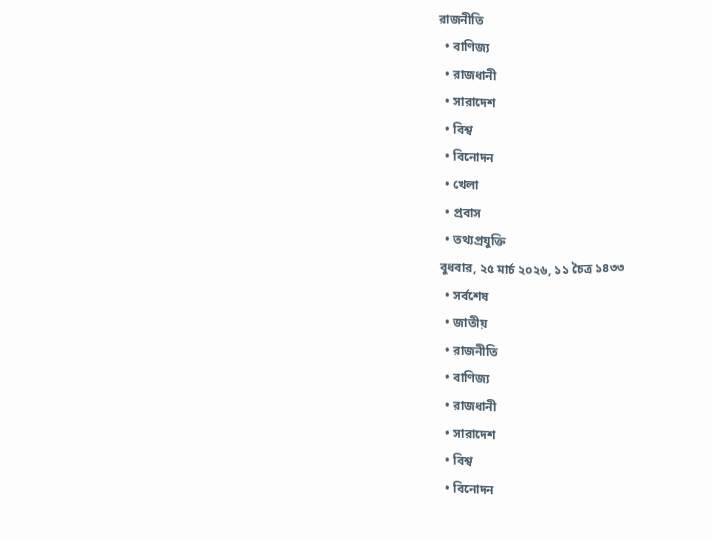রাজনীতি
  • বাণিজ্য
  • রাজধানী
  • সারাদেশ
  • বিশ্ব
  • বিনোদন
  • খেলা
  • প্রবাস
  • তথ্যপ্রযুক্তি
বুধবার, ২৫ মার্চ ২০২৬, ১১ চৈত্র ১৪৩৩
  • সর্বশেষ
  • জাতীয়
  • রাজনীতি
  • বাণিজ্য
  • রাজধানী
  • সারাদেশ
  • বিশ্ব
  • বিনোদন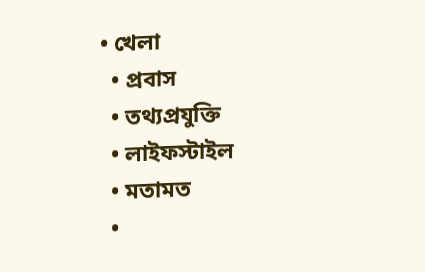• খেলা
  • প্রবাস
  • তথ্যপ্রযুক্তি
  • লাইফস্টাইল
  • মতামত
  •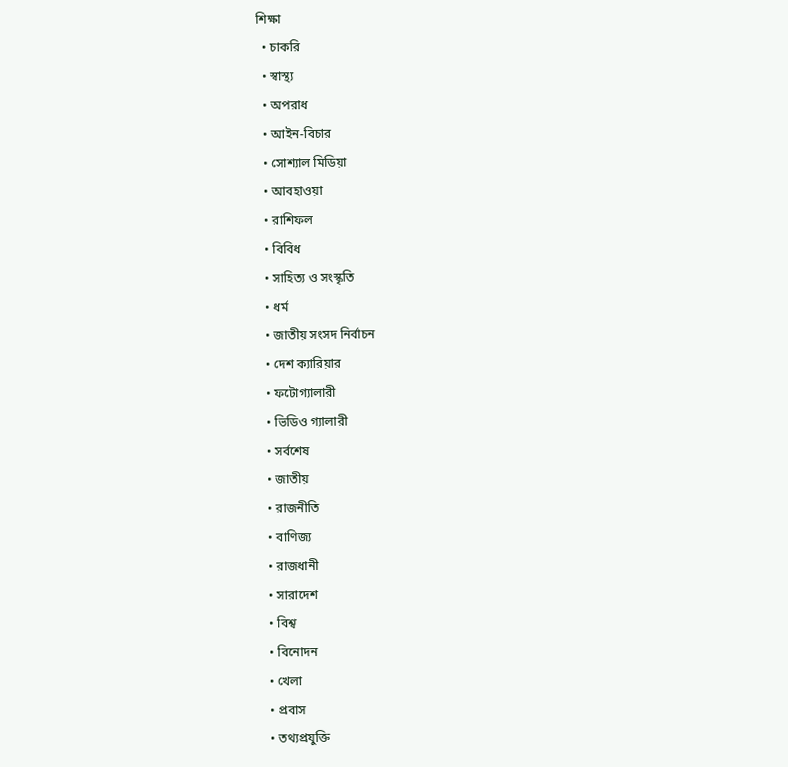শিক্ষা
  • চাকরি
  • স্বাস্থ্য
  • অপরাধ
  • আইন-বিচার
  • সোশ্যাল মিডিয়া
  • আবহাওয়া
  • রাশিফল
  • বিবিধ
  • সাহিত্য ও সংস্কৃতি
  • ধর্ম
  • জাতীয় সংসদ নির্বাচন
  • দেশ ক্যারিয়ার
  • ফটোগ্যালারী
  • ভিডিও গ্যালারী
  • সর্বশেষ
  • জাতীয়
  • রাজনীতি
  • বাণিজ্য
  • রাজধানী
  • সারাদেশ
  • বিশ্ব
  • বিনোদন
  • খেলা
  • প্রবাস
  • তথ্যপ্রযুক্তি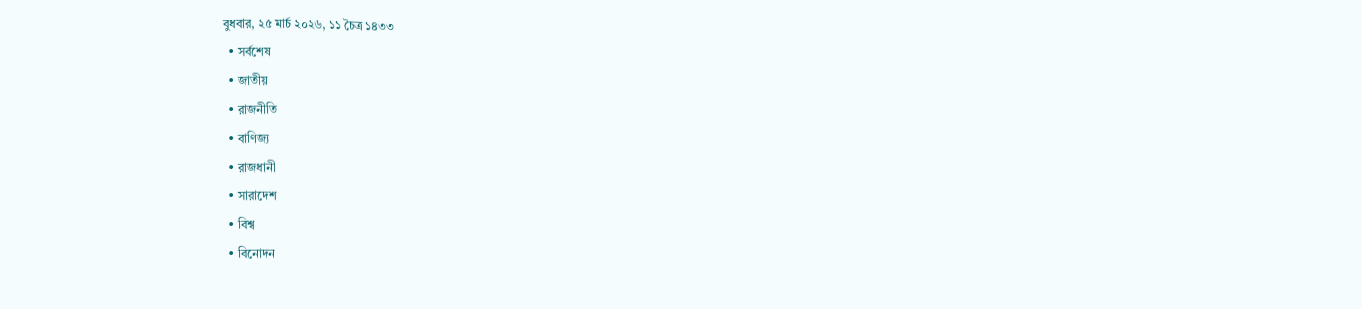বুধবার, ২৫ মার্চ ২০২৬, ১১ চৈত্র ১৪৩৩
  • সর্বশেষ
  • জাতীয়
  • রাজনীতি
  • বাণিজ্য
  • রাজধানী
  • সারাদেশ
  • বিশ্ব
  • বিনোদন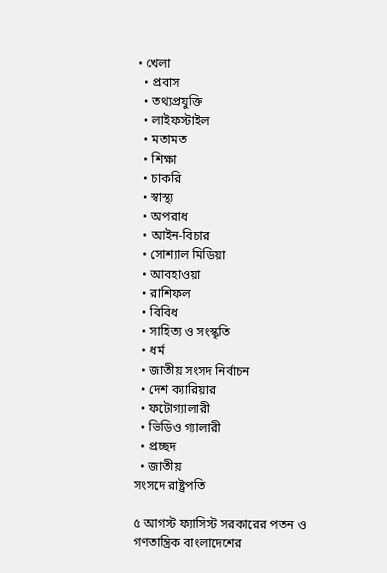• খেলা
  • প্রবাস
  • তথ্যপ্রযুক্তি
  • লাইফস্টাইল
  • মতামত
  • শিক্ষা
  • চাকরি
  • স্বাস্থ্য
  • অপরাধ
  • আইন-বিচার
  • সোশ্যাল মিডিয়া
  • আবহাওয়া
  • রাশিফল
  • বিবিধ
  • সাহিত্য ও সংস্কৃতি
  • ধর্ম
  • জাতীয় সংসদ নির্বাচন
  • দেশ ক্যারিয়ার
  • ফটোগ্যালারী
  • ভিডিও গ্যালারী
  • প্রচ্ছদ
  • জাতীয়
সংসদে রাষ্ট্রপতি

৫ আগস্ট ফ্যাসিস্ট সরকারের পতন ও গণতান্ত্রিক বাংলাদেশের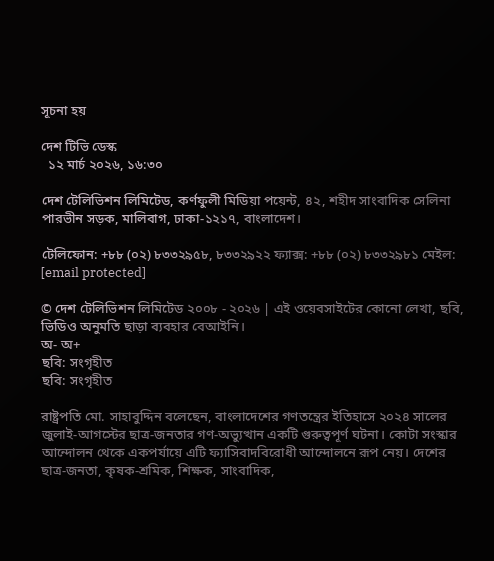সূচনা হয়

দেশ টিভি ডেস্ক
  ১২ মার্চ ২০২৬, ১৬:৩০

দেশ টেলিভিশন লিমিটেড, কর্ণফুলী মিডিয়া পয়েন্ট, ৪২, শহীদ সাংবাদিক সেলিনা পারভীন সড়ক, মালিবাগ, ঢাকা-১২১৭, বাংলাদেশ।

টেলিফোন: +৮৮ (০২) ৮৩৩২৯৫৮, ৮৩৩২৯২২ ফ্যাক্স: +৮৮ (০২) ৮৩৩২৯৮১ মেইল: [email protected]

© দেশ টেলিভিশন লিমিটেড ২০০৮ - ২০২৬ | এই ওয়েবসাইটের কোনো লেখা, ছবি, ভিডিও অনুমতি ছাড়া ব্যবহার বেআইনি।
অ- অ+
ছবি: সংগৃহীত
ছবি: সংগৃহীত

রাষ্ট্রপতি মো. সাহাবুদ্দিন বলেছেন, বাংলাদেশের গণতন্ত্রের ইতিহাসে ২০২৪ সালের জুলাই-আগস্টের ছাত্র-জনতার গণ-অভ্যুত্থান একটি গুরুত্বপূর্ণ ঘটনা। কোটা সংস্কার আন্দোলন থেকে একপর্যায়ে এটি ফ্যাসিবাদবিরোধী আন্দোলনে রূপ নেয়। দেশের ছাত্র-জনতা, কৃষক-শ্রমিক, শিক্ষক, সাংবাদিক,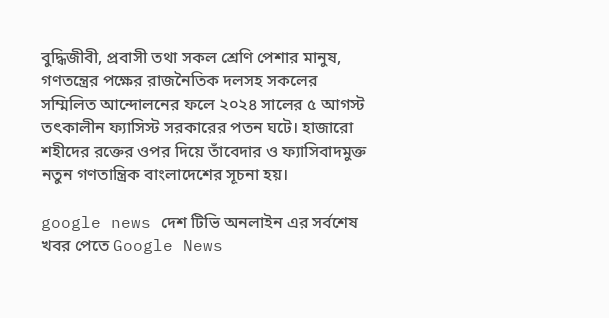বুদ্ধিজীবী, প্রবাসী তথা সকল শ্রেণি পেশার মানুষ, গণতন্ত্রের পক্ষের রাজনৈতিক দলসহ সকলের সম্মিলিত আন্দোলনের ফলে ২০২৪ সালের ৫ আগস্ট তৎকালীন ফ্যাসিস্ট সরকারের পতন ঘটে। হাজারো শহীদের রক্তের ওপর দিয়ে তাঁবেদার ও ফ্যাসিবাদমুক্ত নতুন গণতান্ত্রিক বাংলাদেশের সূচনা হয়।

google news দেশ টিভি অনলাইন এর সর্বশেষ খবর পেতে Google News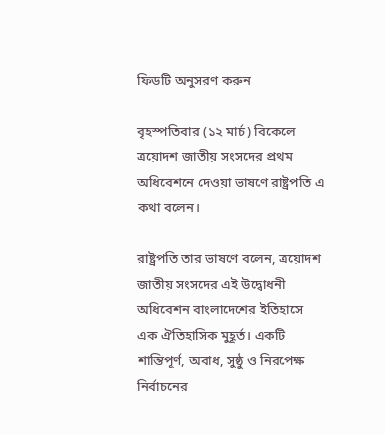ফিডটি অনুসরণ করুন

বৃহস্পতিবার (১২ মার্চ) বিকেলে ত্রয়োদশ জাতীয় সংসদের প্রথম অধিবেশনে দেওয়া ভাষণে রাষ্ট্রপতি এ কথা বলেন।

রাষ্ট্রপতি তার ভাষণে বলেন, ত্রয়োদশ জাতীয় সংসদের এই উদ্বোধনী অধিবেশন বাংলাদেশের ইতিহাসে এক ঐতিহাসিক মুহূর্ত। একটি শান্তিপূর্ণ, অবাধ, সুষ্ঠু ও নিরপেক্ষ নির্বাচনের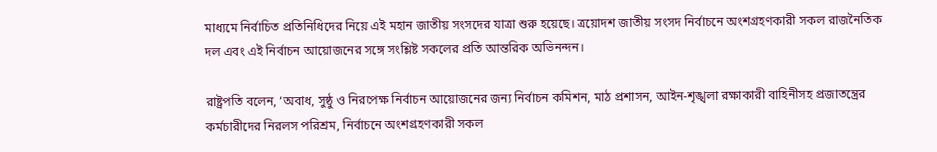মাধ্যমে নির্বাচিত প্রতিনিধিদের নিয়ে এই মহান জাতীয় সংসদের যাত্রা শুরু হয়েছে। ত্রয়োদশ জাতীয় সংসদ নির্বাচনে অংশগ্রহণকারী সকল রাজনৈতিক দল এবং এই নির্বাচন আয়োজনের সঙ্গে সংশ্লিষ্ট সকলের প্রতি আন্তরিক অভিনন্দন।

রাষ্ট্রপতি বলেন, ‘অবাধ, সুষ্ঠু ও নিরপেক্ষ নির্বাচন আয়োজনের জন্য নির্বাচন কমিশন, মাঠ প্রশাসন, আইন-শৃঙ্খলা রক্ষাকারী বাহিনীসহ প্রজাতন্ত্রের কর্মচারীদের নিরলস পরিশ্রম, নির্বাচনে অংশগ্রহণকারী সকল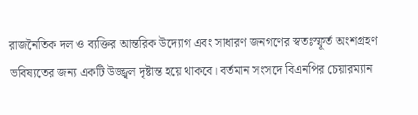রাজনৈতিক দল ও ব্যক্তির আন্তরিক উদ্যোগ এবং সাধারণ জনগণের স্বতঃস্ফূর্ত অংশগ্রহণ ভবিষ্যতের জন্য একটি উজ্জ্বল দৃষ্টান্ত হয়ে থাকবে। বর্তমান সংসদে বিএনপির চেয়ারম্যান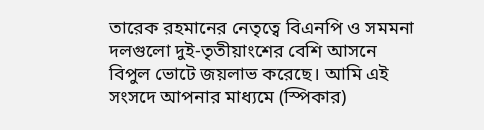তারেক রহমানের নেতৃত্বে বিএনপি ও সমমনা দলগুলো দুই-তৃতীয়াংশের বেশি আসনে বিপুল ভোটে জয়লাভ করেছে। আমি এই সংসদে আপনার মাধ্যমে (স্পিকার)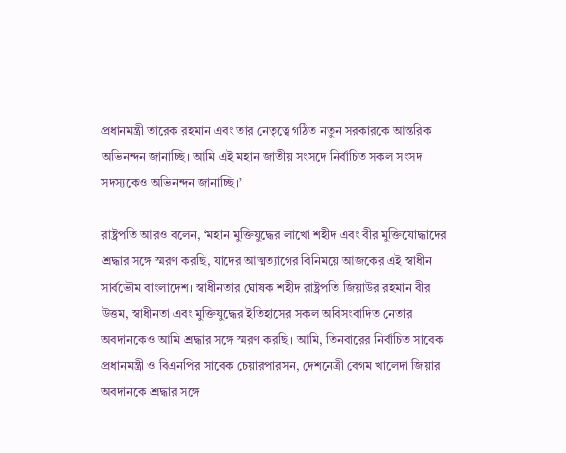প্রধানমন্ত্রী তারেক রহমান এবং তার নেতৃত্বে গঠিত নতুন সরকারকে আন্তরিক অভিনন্দন জানাচ্ছি। আমি এই মহান জাতীয় সংসদে নির্বাচিত সকল সংসদ সদস্যকেও অভিনন্দন জানাচ্ছি।’

রাষ্ট্রপতি আরও বলেন, ‘মহান মুক্তিযুদ্ধের লাখো শহীদ এবং বীর মুক্তিযোদ্ধাদের শ্রদ্ধার সঙ্গে স্মরণ করছি, যাদের আত্মত্যাগের বিনিময়ে আজকের এই স্বাধীন সার্বভৌম বাংলাদেশ। স্বাধীনতার ঘোষক শহীদ রাষ্ট্রপতি জিয়াউর রহমান বীর উত্তম, স্বাধীনতা এবং মুক্তিযুদ্ধের ইতিহাসের সকল অবিসংবাদিত নেতার অবদানকেও আমি শ্রদ্ধার সঙ্গে স্মরণ করছি। আমি, তিনবারের নির্বাচিত সাবেক প্রধানমন্ত্রী ও বিএনপির সাবেক চেয়ারপারসন, দেশনেত্রী বেগম খালেদা জিয়ার অবদানকে শ্রদ্ধার সঙ্গে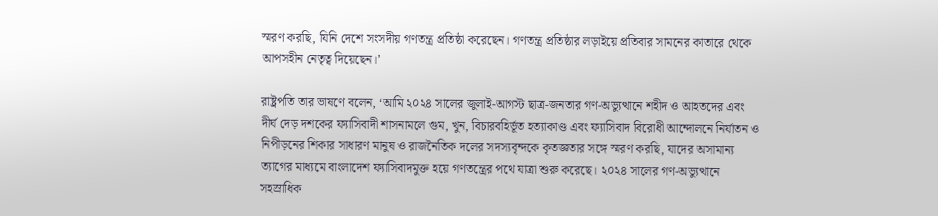স্মরণ করছি, যিনি দেশে সংসদীয় গণতন্ত্র প্রতিষ্ঠা করেছেন। গণতন্ত্র প্রতিষ্ঠার লড়াইয়ে প্রতিবার সামনের কাতারে থেকে আপসহীন নেতৃত্ব দিয়েছেন।’

রাষ্ট্রপতি তার ভাষণে বলেন, ‘আমি ২০২৪ সালের জুলাই-আগস্ট ছাত্র-জনতার গণ-অভ্যুত্থানে শহীদ ও আহতদের এবং দীর্ঘ দেড় দশকের ফ্যাসিবাদী শাসনামলে গুম, খুন, বিচারবহির্ভূত হত্যাকাণ্ড এবং ফ্যাসিবাদ বিরোধী আন্দোলনে নির্যাতন ও নিপীড়নের শিকার সাধারণ মানুষ ও রাজনৈতিক দলের সদস্যবৃন্দকে কৃতজ্ঞতার সঙ্গে স্মরণ করছি, যাদের অসামান্য ত্যাগের মাধ্যমে বাংলাদেশ ফ্যাসিবাদমুক্ত হয়ে গণতন্ত্রের পথে যাত্রা শুরু করেছে। ২০২৪ সালের গণ-অভ্যুত্থানে সহস্রাধিক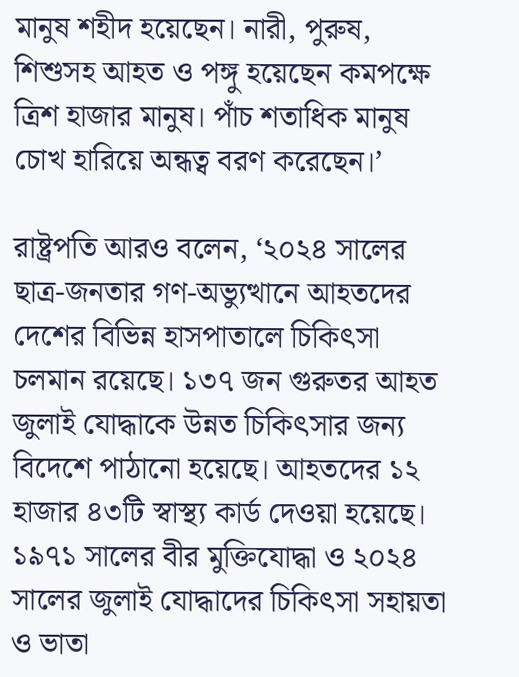মানুষ শহীদ হয়েছেন। নারী, পুরুষ, শিশুসহ আহত ও পঙ্গু হয়েছেন কমপক্ষে ত্রিশ হাজার মানুষ। পাঁচ শতাধিক মানুষ চোখ হারিয়ে অন্ধত্ব বরণ করেছেন।’

রাষ্ট্রপতি আরও বলেন, ‘২০২৪ সালের ছাত্র-জনতার গণ-অভ্যুত্থানে আহতদের দেশের বিভিন্ন হাসপাতালে চিকিৎসা চলমান রয়েছে। ১৩৭ জন গুরুতর আহত জুলাই যোদ্ধাকে উন্নত চিকিৎসার জন্য বিদেশে পাঠানো হয়েছে। আহতদের ১২ হাজার ৪৩টি স্বাস্থ্য কার্ড দেওয়া হয়েছে। ১৯৭১ সালের বীর মুক্তিযোদ্ধা ও ২০২৪ সালের জুলাই যোদ্ধাদের চিকিৎসা সহায়তা ও ভাতা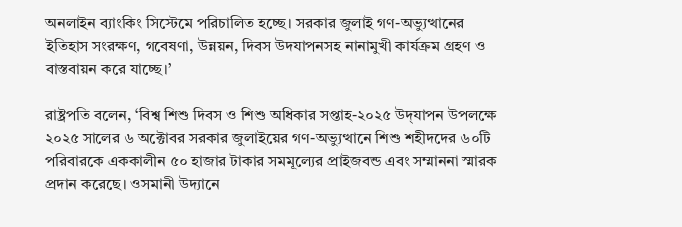অনলাইন ব্যাংকিং সিস্টেমে পরিচালিত হচ্ছে। সরকার জুলাই গণ-অভ্যুত্থানের ইতিহাস সংরক্ষণ, গবেষণা, উন্নয়ন, দিবস উদযাপনসহ নানামুখী কার্যক্রম গ্রহণ ও বাস্তবায়ন করে যাচ্ছে।’

রাষ্ট্রপতি বলেন, ‘বিশ্ব শিশু দিবস ও শিশু অধিকার সপ্তাহ-২০২৫ উদ্‌যাপন উপলক্ষে ২০২৫ সালের ৬ অক্টোবর সরকার জুলাইয়ের গণ-অভ্যুত্থানে শিশু শহীদদের ৬০টি পরিবারকে এককালীন ৫০ হাজার টাকার সমমূল্যের প্রাইজবন্ড এবং সম্মাননা স্মারক প্রদান করেছে। ওসমানী উদ্যানে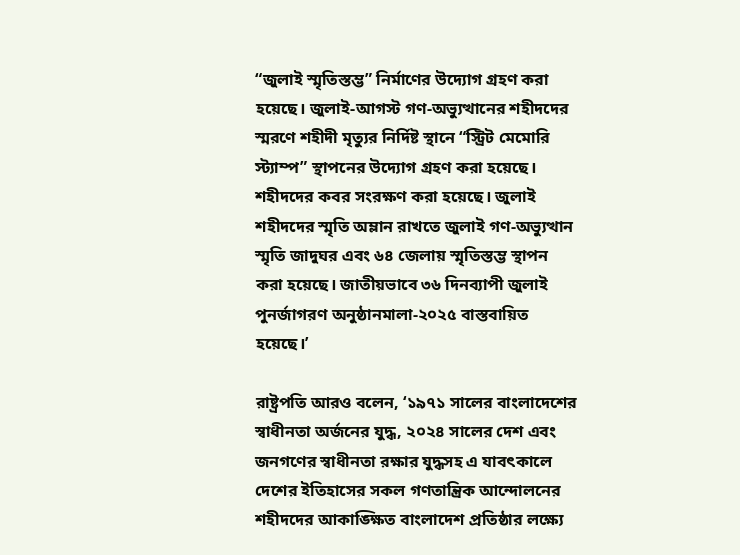“জুলাই স্মৃতিস্তম্ভ” নির্মাণের উদ্যোগ গ্রহণ করা হয়েছে। জুলাই-আগস্ট গণ-অভ্যুত্থানের শহীদদের স্মরণে শহীদী মৃত্যুর নির্দিষ্ট স্থানে “স্ট্রিট মেমোরি স্ট্যাম্প” স্থাপনের উদ্যোগ গ্রহণ করা হয়েছে। শহীদদের কবর সংরক্ষণ করা হয়েছে। জুলাই শহীদদের স্মৃতি অম্লান রাখতে জুলাই গণ-অভ্যুত্থান স্মৃতি জাদুঘর এবং ৬৪ জেলায় স্মৃতিস্তম্ভ স্থাপন করা হয়েছে। জাতীয়ভাবে ৩৬ দিনব্যাপী জুলাই পুনর্জাগরণ অনুষ্ঠানমালা-২০২৫ বাস্তবায়িত হয়েছে।’

রাষ্ট্রপতি আরও বলেন, ‘১৯৭১ সালের বাংলাদেশের স্বাধীনতা অর্জনের যুদ্ধ, ২০২৪ সালের দেশ এবং জনগণের স্বাধীনতা রক্ষার যুদ্ধসহ এ যাবৎকালে দেশের ইতিহাসের সকল গণতান্ত্রিক আন্দোলনের শহীদদের আকাঙ্ক্ষিত বাংলাদেশ প্রতিষ্ঠার লক্ষ্যে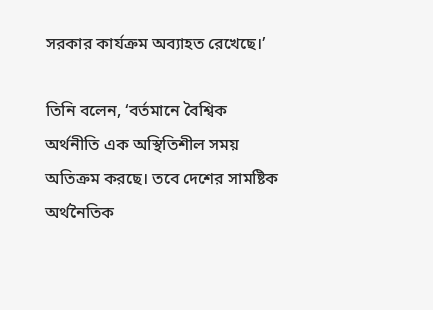সরকার কার্যক্রম অব্যাহত রেখেছে।’

তিনি বলেন, ‘বর্তমানে বৈশ্বিক অর্থনীতি এক অস্থিতিশীল সময় অতিক্রম করছে। তবে দেশের সামষ্টিক অর্থনৈতিক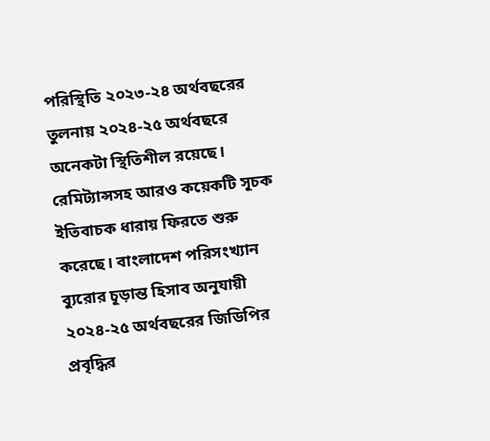পরিস্থিতি ২০২৩-২৪ অর্থবছরের তুলনায় ২০২৪-২৫ অর্থবছরে অনেকটা স্থিতিশীল রয়েছে। রেমিট্যান্সসহ আরও কয়েকটি সূচক ইতিবাচক ধারায় ফিরতে শুরু করেছে। বাংলাদেশ পরিসংখ্যান ব্যুরোর চূড়ান্ত হিসাব অনুযায়ী ২০২৪-২৫ অর্থবছরের জিডিপির প্রবৃদ্ধির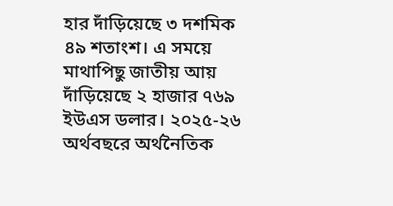হার দাঁড়িয়েছে ৩ দশমিক ৪৯ শতাংশ। এ সময়ে মাথাপিছু জাতীয় আয় দাঁড়িয়েছে ২ হাজার ৭৬৯ ইউএস ডলার। ২০২৫-২৬ অর্থবছরে অর্থনৈতিক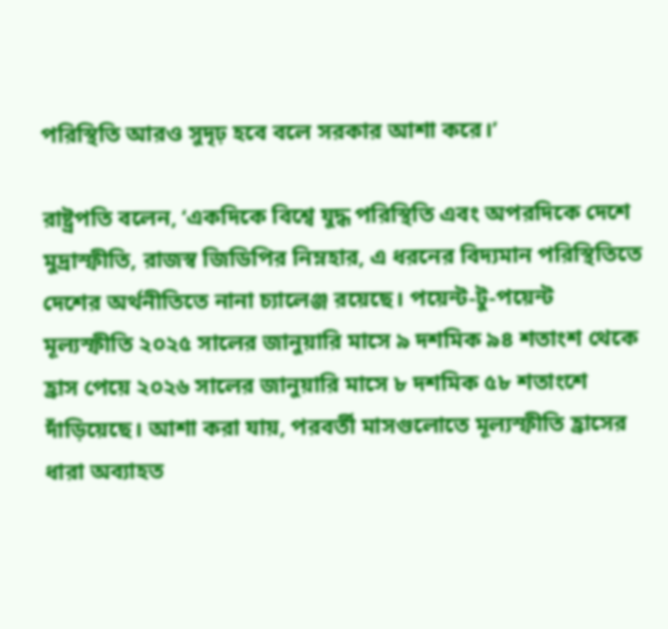পরিস্থিতি আরও সুদৃঢ় হবে বলে সরকার আশা করে।’

রাষ্ট্রপতি বলেন, ‘একদিকে বিশ্বে যুদ্ধ পরিস্থিতি এবং অপরদিকে দেশে মুদ্রাস্ফীতি, রাজস্ব জিডিপির নিম্নহার, এ ধরনের বিদ্যমান পরিস্থিতিতে দেশের অর্থনীতিতে নানা চ্যালেঞ্জ রয়েছে। পয়েন্ট-টু-পয়েন্ট মূল্যস্ফীতি ২০২৫ সালের জানুয়ারি মাসে ৯ দশমিক ৯৪ শতাংশ থেকে হ্রাস পেয়ে ২০২৬ সালের জানুয়ারি মাসে ৮ দশমিক ৫৮ শতাংশে দাঁড়িয়েছে। আশা করা যায়, পরবর্তী মাসগুলোতে মূল্যস্ফীতি হ্রাসের ধারা অব্যাহত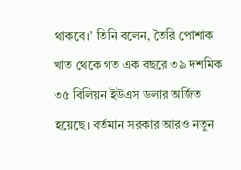থাকবে।’ তিনি বলেন, তৈরি পোশাক খাত থেকে গত এক বছরে ৩৯ দশমিক ৩৫ বিলিয়ন ইউএস ডলার অর্জিত হয়েছে। বর্তমান সরকার আরও নতুন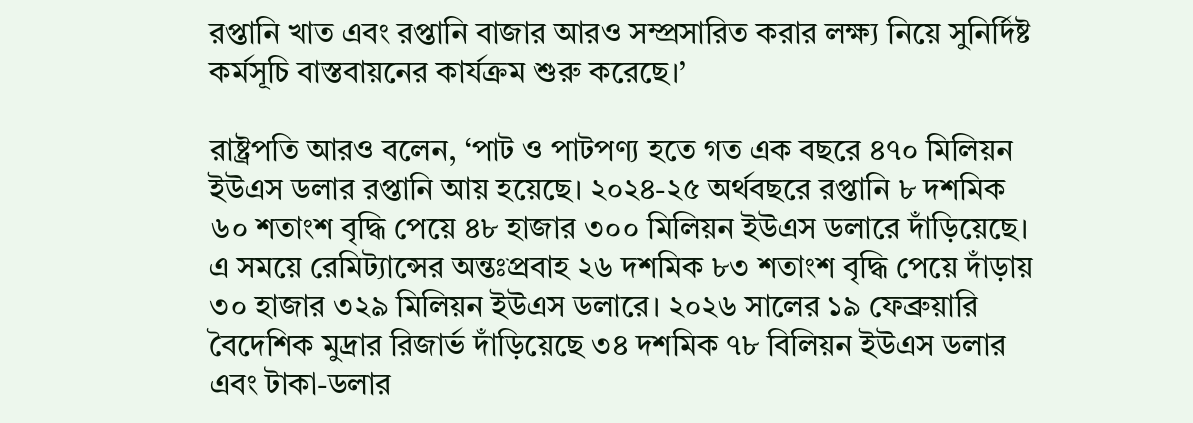রপ্তানি খাত এবং রপ্তানি বাজার আরও সম্প্রসারিত করার লক্ষ্য নিয়ে সুনির্দিষ্ট কর্মসূচি বাস্তবায়নের কার্যক্রম শুরু করেছে।’

রাষ্ট্রপতি আরও বলেন, ‘পাট ও পাটপণ্য হতে গত এক বছরে ৪৭০ মিলিয়ন ইউএস ডলার রপ্তানি আয় হয়েছে। ২০২৪-২৫ অর্থবছরে রপ্তানি ৮ দশমিক ৬০ শতাংশ বৃদ্ধি পেয়ে ৪৮ হাজার ৩০০ মিলিয়ন ইউএস ডলারে দাঁড়িয়েছে। এ সময়ে রেমিট্যান্সের অন্তঃপ্রবাহ ২৬ দশমিক ৮৩ শতাংশ বৃদ্ধি পেয়ে দাঁড়ায় ৩০ হাজার ৩২৯ মিলিয়ন ইউএস ডলারে। ২০২৬ সালের ১৯ ফেব্রুয়ারি বৈদেশিক মুদ্রার রিজার্ভ দাঁড়িয়েছে ৩৪ দশমিক ৭৮ বিলিয়ন ইউএস ডলার এবং টাকা-ডলার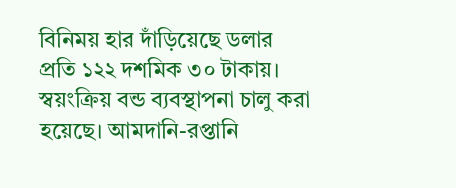বিনিময় হার দাঁড়িয়েছে ডলার প্রতি ১২২ দশমিক ৩০ টাকায়। স্বয়ংক্রিয় বন্ড ব্যবস্থাপনা চালু করা হয়েছে। আমদানি-রপ্তানি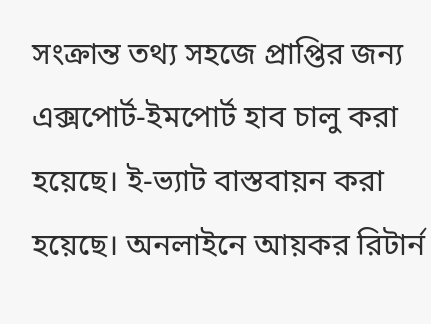সংক্রান্ত তথ্য সহজে প্রাপ্তির জন্য এক্সপোর্ট-ইমপোর্ট হাব চালু করা হয়েছে। ই-ভ্যাট বাস্তবায়ন করা হয়েছে। অনলাইনে আয়কর রিটার্ন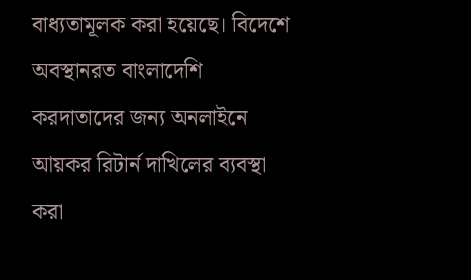বাধ্যতামূলক করা হয়েছে। বিদেশে অবস্থানরত বাংলাদেশি করদাতাদের জন্য অনলাইনে আয়কর রিটার্ন দাখিলের ব্যবস্থা করা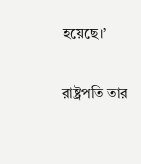হয়েছে।’

রাষ্ট্রপতি তার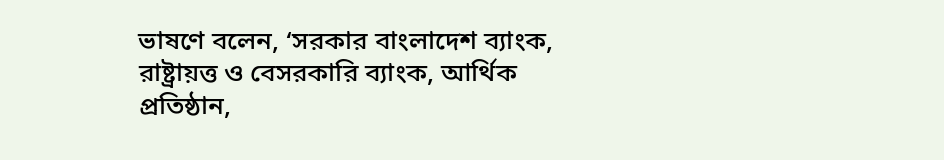ভাষণে বলেন, ‘সরকার বাংলাদেশ ব্যাংক, রাষ্ট্রায়ত্ত ও বেসরকারি ব্যাংক, আর্থিক প্রতিষ্ঠান,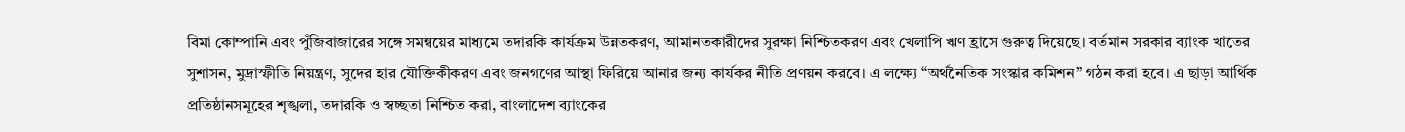বিমা কোম্পানি এবং পুঁজিবাজারের সঙ্গে সমন্বয়ের মাধ্যমে তদারকি কার্যক্রম উন্নতকরণ, আমানতকারীদের সুরক্ষা নিশ্চিতকরণ এবং খেলাপি ঋণ হ্রাসে গুরুত্ব দিয়েছে। বর্তমান সরকার ব্যাংক খাতের সুশাসন, মুদ্রাস্ফীতি নিয়ন্ত্রণ, সুদের হার যৌক্তিকীকরণ এবং জনগণের আস্থা ফিরিয়ে আনার জন্য কার্যকর নীতি প্রণয়ন করবে। এ লক্ষ্যে “অর্থনৈতিক সংস্কার কমিশন” গঠন করা হবে। এ ছাড়া আর্থিক প্রতিষ্ঠানসমূহের শৃঙ্খলা, তদারকি ও স্বচ্ছতা নিশ্চিত করা, বাংলাদেশ ব্যাংকের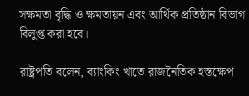সক্ষমতা বৃদ্ধি ও ক্ষমতায়ন এবং আর্থিক প্রতিষ্ঠান বিভাগ বিলুপ্ত করা হবে।

রাষ্ট্রপতি বলেন, ব্যাংকিং খাতে রাজনৈতিক হস্তক্ষেপ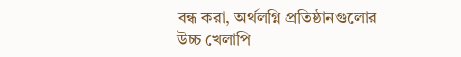বন্ধ করা, অর্থলগ্নি প্রতিষ্ঠানগুলোর উচ্চ খেলাপি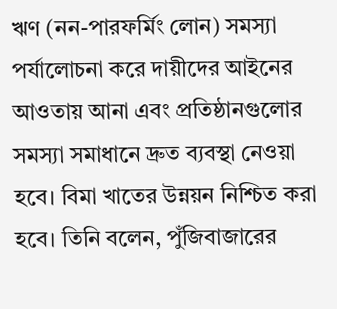ঋণ (নন-পারফর্মিং লোন) সমস্যা পর্যালোচনা করে দায়ীদের আইনের আওতায় আনা এবং প্রতিষ্ঠানগুলোর সমস্যা সমাধানে দ্রুত ব্যবস্থা নেওয়া হবে। বিমা খাতের উন্নয়ন নিশ্চিত করা হবে। তিনি বলেন, পুঁজিবাজারের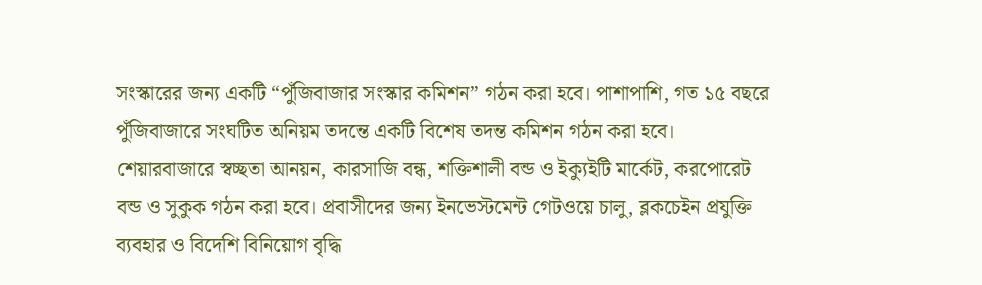সংস্কারের জন্য একটি “পুঁজিবাজার সংস্কার কমিশন” গঠন করা হবে। পাশাপাশি, গত ১৫ বছরে পুঁজিবাজারে সংঘটিত অনিয়ম তদন্তে একটি বিশেষ তদন্ত কমিশন গঠন করা হবে। শেয়ারবাজারে স্বচ্ছতা আনয়ন, কারসাজি বন্ধ, শক্তিশালী বন্ড ও ইক্যুইটি মার্কেট, করপোরেট বন্ড ও সুকুক গঠন করা হবে। প্রবাসীদের জন্য ইনভেস্টমেন্ট গেটওয়ে চালু, ব্লকচেইন প্রযুক্তি ব্যবহার ও বিদেশি বিনিয়োগ বৃদ্ধি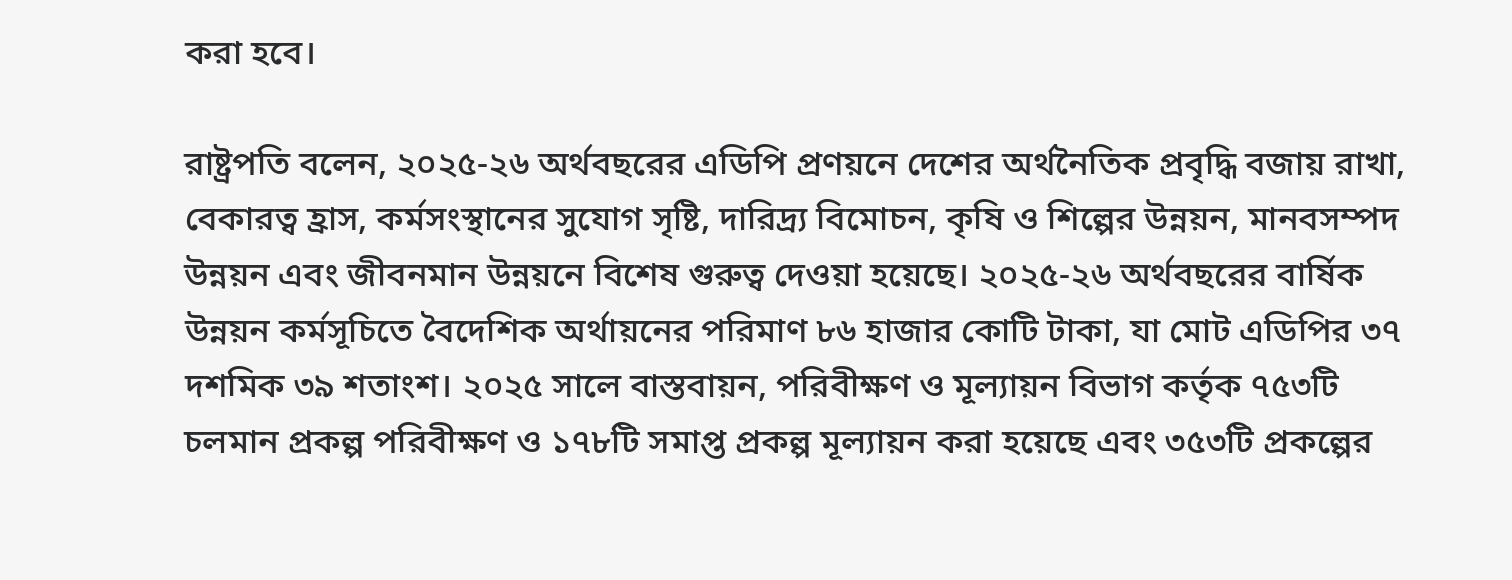করা হবে।

রাষ্ট্রপতি বলেন, ২০২৫-২৬ অর্থবছরের এডিপি প্রণয়নে দেশের অর্থনৈতিক প্রবৃদ্ধি বজায় রাখা, বেকারত্ব হ্রাস, কর্মসংস্থানের সুযোগ সৃষ্টি, দারিদ্র্য বিমোচন, কৃষি ও শিল্পের উন্নয়ন, মানবসম্পদ উন্নয়ন এবং জীবনমান উন্নয়নে বিশেষ গুরুত্ব দেওয়া হয়েছে। ২০২৫-২৬ অর্থবছরের বার্ষিক উন্নয়ন কর্মসূচিতে বৈদেশিক অর্থায়নের পরিমাণ ৮৬ হাজার কোটি টাকা, যা মোট এডিপির ৩৭ দশমিক ৩৯ শতাংশ। ২০২৫ সালে বাস্তবায়ন, পরিবীক্ষণ ও মূল্যায়ন বিভাগ কর্তৃক ৭৫৩টি চলমান প্রকল্প পরিবীক্ষণ ও ১৭৮টি সমাপ্ত প্রকল্প মূল্যায়ন করা হয়েছে এবং ৩৫৩টি প্রকল্পের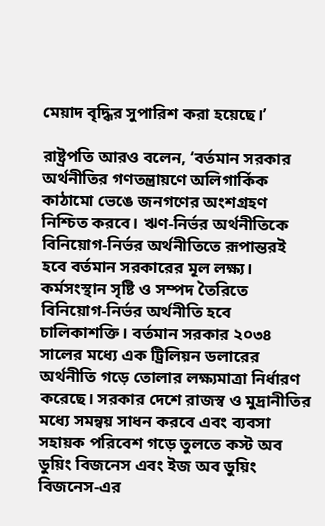মেয়াদ বৃদ্ধির সুপারিশ করা হয়েছে।’

রাষ্ট্রপতি আরও বলেন, ‘বর্তমান সরকার অর্থনীতির গণতন্ত্রায়ণে অলিগার্কিক কাঠামো ভেঙে জনগণের অংশগ্রহণ নিশ্চিত করবে। ঋণ-নির্ভর অর্থনীতিকে বিনিয়োগ-নির্ভর অর্থনীতিতে রূপান্তরই হবে বর্তমান সরকারের মূল লক্ষ্য। কর্মসংস্থান সৃষ্টি ও সম্পদ তৈরিতে বিনিয়োগ-নির্ভর অর্থনীতি হবে চালিকাশক্তি। বর্তমান সরকার ২০৩৪ সালের মধ্যে এক ট্রিলিয়ন ডলারের অর্থনীতি গড়ে তোলার লক্ষ্যমাত্রা নির্ধারণ করেছে। সরকার দেশে রাজস্ব ও মুদ্রানীতির মধ্যে সমন্বয় সাধন করবে এবং ব্যবসা সহায়ক পরিবেশ গড়ে তুলতে কস্ট অব ডুয়িং বিজনেস এবং ইজ অব ডুয়িং বিজনেস-এর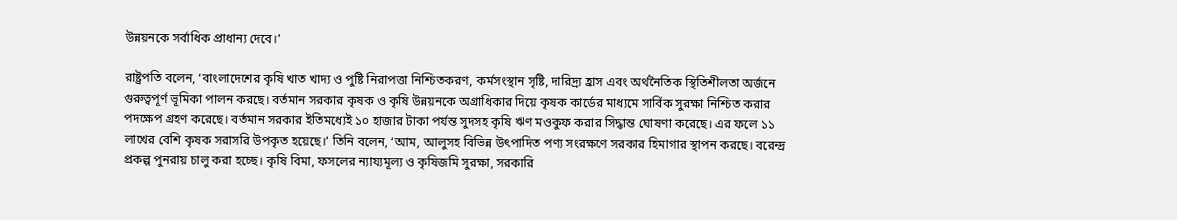উন্নয়নকে সর্বাধিক প্রাধান্য দেবে।’

রাষ্ট্রপতি বলেন, ‘বাংলাদেশের কৃষি খাত খাদ্য ও পুষ্টি নিরাপত্তা নিশ্চিতকরণ, কর্মসংস্থান সৃষ্টি, দারিদ্র্য হ্রাস এবং অর্থনৈতিক স্থিতিশীলতা অর্জনে গুরুত্বপূর্ণ ভূমিকা পালন করছে। বর্তমান সরকার কৃষক ও কৃষি উন্নয়নকে অগ্রাধিকার দিয়ে কৃষক কার্ডের মাধ্যমে সার্বিক সুরক্ষা নিশ্চিত করার পদক্ষেপ গ্রহণ করেছে। বর্তমান সরকার ইতিমধ্যেই ১০ হাজার টাকা পর্যন্ত সুদসহ কৃষি ঋণ মওকুফ করার সিদ্ধান্ত ঘোষণা করেছে। এর ফলে ১১ লাখের বেশি কৃষক সরাসরি উপকৃত হয়েছে।’ তিনি বলেন, ‘আম, আলুসহ বিভিন্ন উৎপাদিত পণ্য সংরক্ষণে সরকার হিমাগার স্থাপন করছে। বরেন্দ্র প্রকল্প পুনরায় চালু করা হচ্ছে। কৃষি বিমা, ফসলের ন্যায্যমূল্য ও কৃষিজমি সুরক্ষা, সরকারি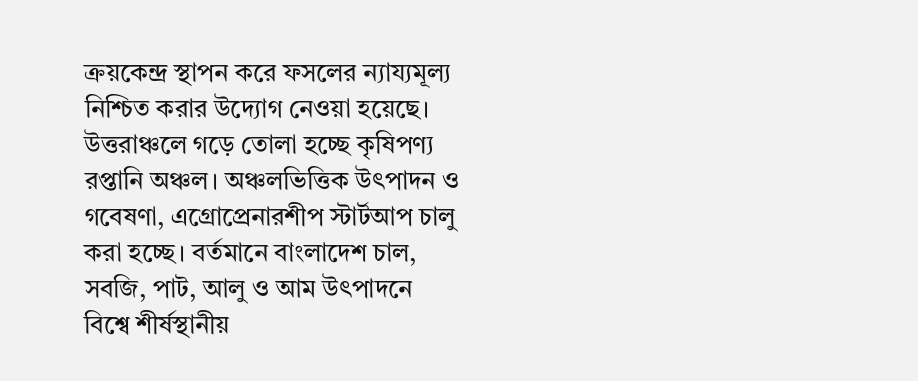ক্রয়কেন্দ্র স্থাপন করে ফসলের ন্যায্যমূল্য নিশ্চিত করার উদ্যোগ নেওয়া হয়েছে। উত্তরাঞ্চলে গড়ে তোলা হচ্ছে কৃষিপণ্য রপ্তানি অঞ্চল। অঞ্চলভিত্তিক উৎপাদন ও গবেষণা, এগ্রোপ্রেনারশীপ স্টার্টআপ চালু করা হচ্ছে। বর্তমানে বাংলাদেশ চাল, সবজি, পাট, আলু ও আম উৎপাদনে বিশ্বে শীর্ষস্থানীয়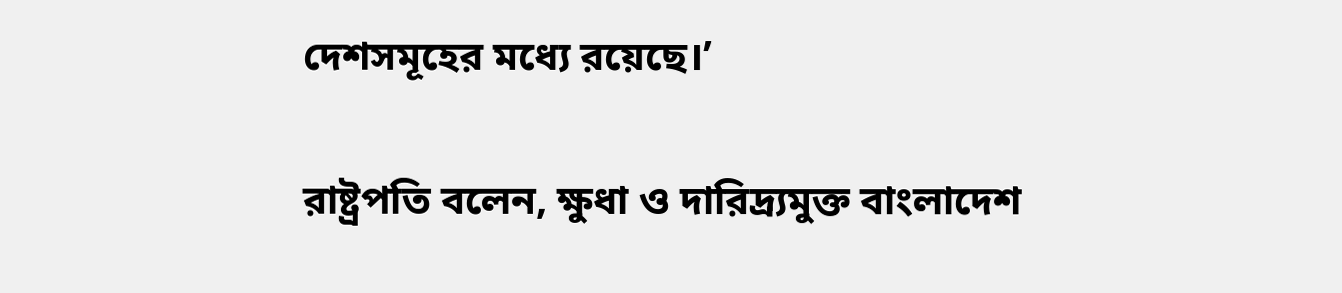দেশসমূহের মধ্যে রয়েছে।’

রাষ্ট্রপতি বলেন, ক্ষুধা ও দারিদ্র্যমুক্ত বাংলাদেশ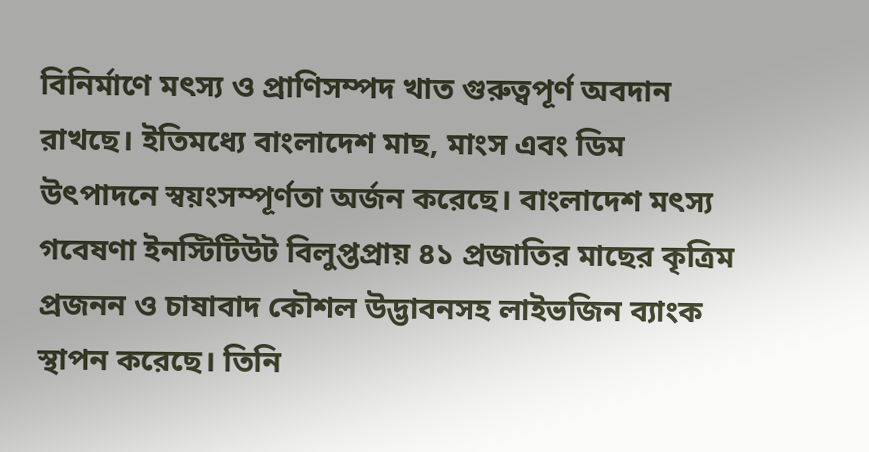বিনির্মাণে মৎস্য ও প্রাণিসম্পদ খাত গুরুত্বপূর্ণ অবদান রাখছে। ইতিমধ্যে বাংলাদেশ মাছ, মাংস এবং ডিম উৎপাদনে স্বয়ংসম্পূর্ণতা অর্জন করেছে। বাংলাদেশ মৎস্য গবেষণা ইনস্টিটিউট বিলুপ্তপ্রায় ৪১ প্রজাতির মাছের কৃত্রিম প্রজনন ও চাষাবাদ কৌশল উদ্ভাবনসহ লাইভজিন ব্যাংক স্থাপন করেছে। তিনি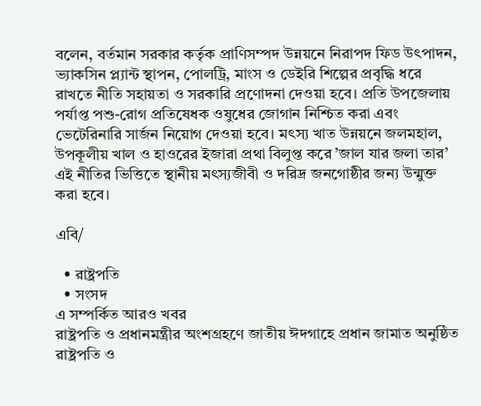বলেন, বর্তমান সরকার কর্তৃক প্রাণিসম্পদ উন্নয়নে নিরাপদ ফিড উৎপাদন, ভ্যাকসিন প্ল্যান্ট স্থাপন, পোলট্রি, মাংস ও ডেইরি শিল্পের প্রবৃদ্ধি ধরে রাখতে নীতি সহায়তা ও সরকারি প্রণোদনা দেওয়া হবে। প্রতি উপজেলায় পর্যাপ্ত পশু-রোগ প্রতিষেধক ওষুধের জোগান নিশ্চিত করা এবং ভেটেরিনারি সার্জন নিয়োগ দেওয়া হবে। মৎস্য খাত উন্নয়নে জলমহাল, উপকূলীয় খাল ও হাওরের ইজারা প্রথা বিলুপ্ত করে ’জাল যার জলা তার’ এই নীতির ভিত্তিতে স্থানীয় মৎস্যজীবী ও দরিদ্র জনগোষ্ঠীর জন্য উন্মুক্ত করা হবে।

এবি/

  • রাষ্ট্রপতি
  • সংসদ
এ সম্পর্কিত আরও খবর
রাষ্ট্রপতি ও প্রধানমন্ত্রীর অংশগ্রহণে জাতীয় ঈদগাহে প্রধান জামাত অনুষ্ঠিত
রাষ্ট্রপতি ও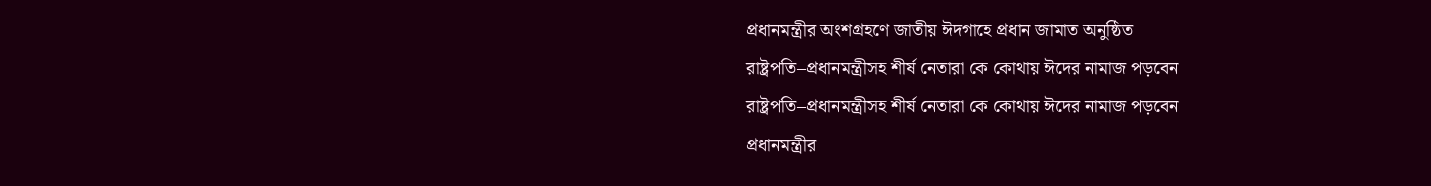প্রধানমন্ত্রীর অংশগ্রহণে জাতীয় ঈদগাহে প্রধান জামাত অনুষ্ঠিত
রাষ্ট্রপতি–প্রধানমন্ত্রীসহ শীর্ষ নেতারা কে কোথায় ঈদের নামাজ পড়বেন
রাষ্ট্রপতি–প্রধানমন্ত্রীসহ শীর্ষ নেতারা কে কোথায় ঈদের নামাজ পড়বেন
প্রধানমন্ত্রীর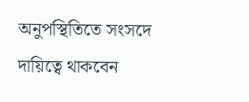অনুপস্থিতিতে সংসদে দায়িত্বে থাকবেন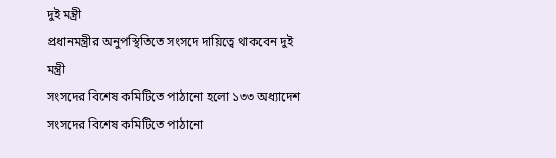দুই মন্ত্রী
প্রধানমন্ত্রীর অনুপস্থিতিতে সংসদে দায়িত্বে থাকবেন দুই মন্ত্রী
সংসদের বিশেষ কমিটিতে পাঠানো হলো ১৩৩ অধ্যাদেশ
সংসদের বিশেষ কমিটিতে পাঠানো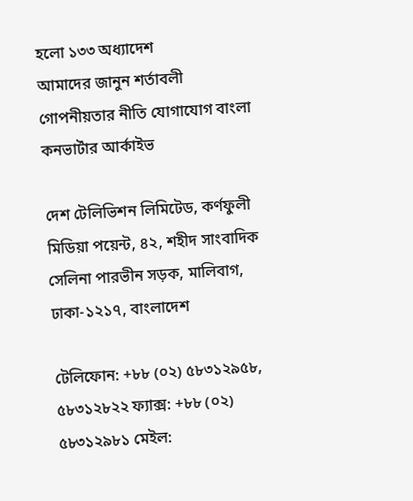হলো ১৩৩ অধ্যাদেশ
আমাদের জানুন শর্তাবলী গোপনীয়তার নীতি যোগাযোগ বাংলা কনভার্টার আর্কাইভ

দেশ টেলিভিশন লিমিটেড, কর্ণফুলী মিডিয়া পয়েন্ট, ৪২, শহীদ সাংবাদিক সেলিনা পারভীন সড়ক, মালিবাগ, ঢাকা-১২১৭, বাংলাদেশ

টেলিফোন: +৮৮ (০২) ৫৮৩১২৯৫৮, ৫৮৩১২৮২২ ফ্যাক্স: +৮৮ (০২) ৫৮৩১২৯৮১ মেইল: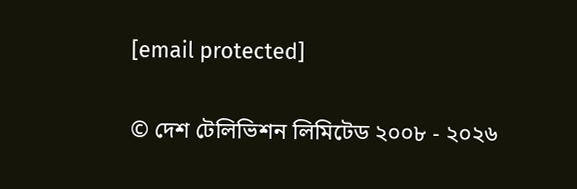[email protected]

© দেশ টেলিভিশন লিমিটেড ২০০৮ - ২০২৬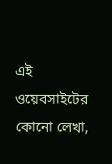এই ওয়েবসাইটের কোনো লেখা,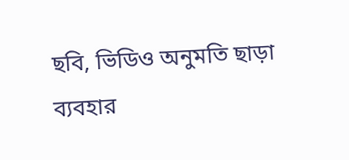ছবি, ভিডিও অনুমতি ছাড়া ব্যবহার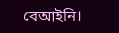বেআইনি।